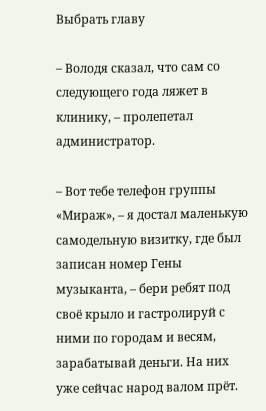Выбрать главу

– Володя сказал, что сам со следующего года ляжет в клинику, – пролепетал администратор.

– Вот тебе телефон группы «Мираж», – я достал маленькую самодельную визитку, где был записан номер Гены музыканта, – бери ребят под своё крыло и гастролируй с ними по городам и весям, зарабатывай деньги. На них уже сейчас народ валом прёт.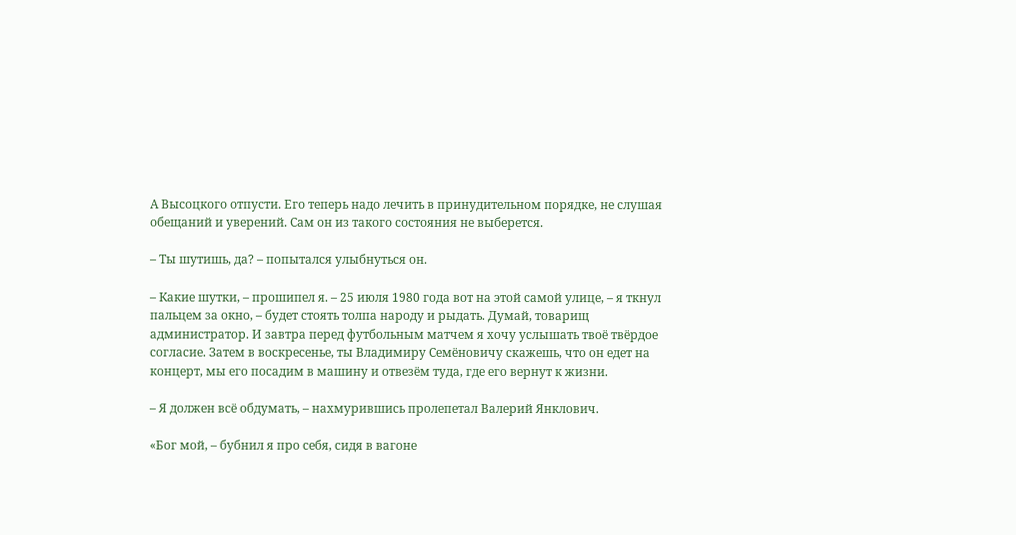А Высоцкого отпусти. Его теперь надо лечить в принудительном порядке, не слушая обещаний и уверений. Сам он из такого состояния не выберется.

– Ты шутишь, да? – попытался улыбнуться он.

– Какие шутки, – прошипел я. – 25 июля 1980 года вот на этой самой улице, – я ткнул пальцем за окно, – будет стоять толпа народу и рыдать. Думай, товарищ администратор. И завтра перед футбольным матчем я хочу услышать твоё твёрдое согласие. Затем в воскресенье, ты Владимиру Семёновичу скажешь, что он едет на концерт, мы его посадим в машину и отвезём туда, где его вернут к жизни.

– Я должен всё обдумать, – нахмурившись пролепетал Валерий Янклович.

«Бог мой, – бубнил я про себя, сидя в вагоне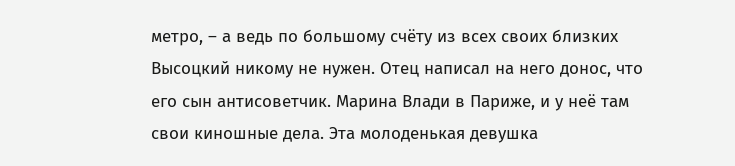метро, – а ведь по большому счёту из всех своих близких Высоцкий никому не нужен. Отец написал на него донос, что его сын антисоветчик. Марина Влади в Париже, и у неё там свои киношные дела. Эта молоденькая девушка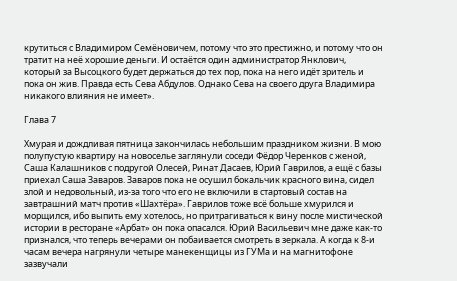крутиться с Владимиром Семёновичем, потому что это престижно, и потому что он тратит на неё хорошие деньги. И остаётся один администратор Янклович, который за Высоцкого будет держаться до тех пор, пока на него идёт зритель и пока он жив. Правда есть Сева Абдулов. Однако Сева на своего друга Владимира никакого влияния не имеет».

Глава 7

Хмурая и дождливая пятница закончилась небольшим праздником жизни. В мою полупустую квартиру на новоселье заглянули соседи Фёдор Черенков с женой, Саша Калашников с подругой Олесей, Ринат Дасаев, Юрий Гаврилов, а ещё с базы приехал Саша Заваров. Заваров пока не осушил бокальчик красного вина, сидел злой и недовольный, из-за того что его не включили в стартовый состав на завтрашний матч против «Шахтёра». Гаврилов тоже всё больше хмурился и морщился, ибо выпить ему хотелось, но притрагиваться к вину после мистической истории в ресторане «Арбат» он пока опасался. Юрий Васильевич мне даже как-то признался, что теперь вечерами он побаивается смотреть в зеркала. А когда к 8-и часам вечера нагрянули четыре манекенщицы из ГУМа и на магнитофоне зазвучали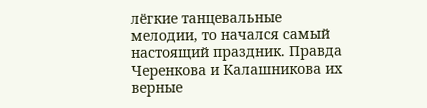лёгкие танцевальные мелодии, то начался самый настоящий праздник. Правда Черенкова и Калашникова их верные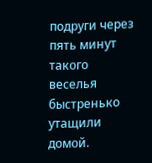подруги через пять минут такого веселья быстренько утащили домой.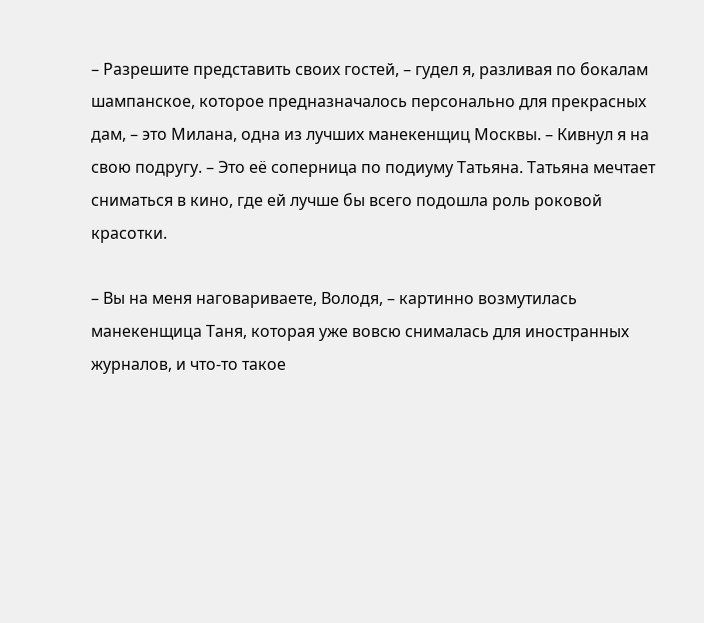– Разрешите представить своих гостей, – гудел я, разливая по бокалам шампанское, которое предназначалось персонально для прекрасных дам, – это Милана, одна из лучших манекенщиц Москвы. – Кивнул я на свою подругу. – Это её соперница по подиуму Татьяна. Татьяна мечтает сниматься в кино, где ей лучше бы всего подошла роль роковой красотки.

– Вы на меня наговариваете, Володя, – картинно возмутилась манекенщица Таня, которая уже вовсю снималась для иностранных журналов, и что-то такое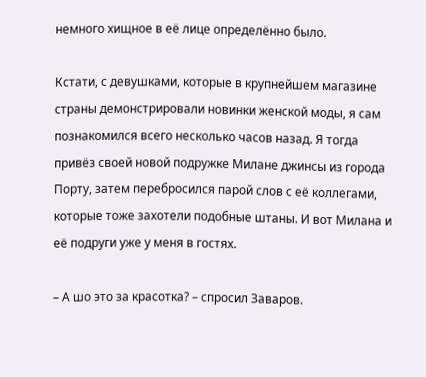немного хищное в её лице определённо было.

Кстати, с девушками, которые в крупнейшем магазине страны демонстрировали новинки женской моды, я сам познакомился всего несколько часов назад. Я тогда привёз своей новой подружке Милане джинсы из города Порту, затем перебросился парой слов с её коллегами, которые тоже захотели подобные штаны. И вот Милана и её подруги уже у меня в гостях.

– А шо это за красотка? – спросил Заваров.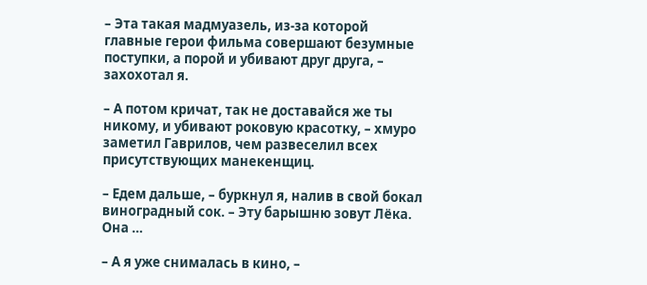– Эта такая мадмуазель, из-за которой главные герои фильма совершают безумные поступки, а порой и убивают друг друга, – захохотал я.

– А потом кричат, так не доставайся же ты никому, и убивают роковую красотку, – хмуро заметил Гаврилов, чем развеселил всех присутствующих манекенщиц.

– Едем дальше, – буркнул я, налив в свой бокал виноградный сок. – Эту барышню зовут Лёка. Она …

– А я уже снималась в кино, –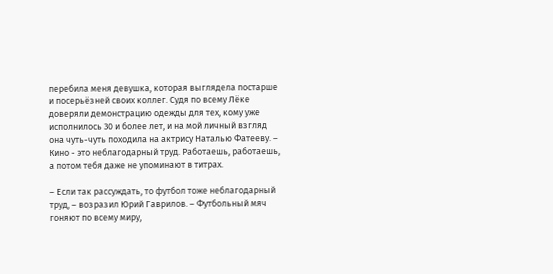перебила меня девушка, которая выглядела постарше и посерьёзней своих коллег. Судя по всему Лёке доверяли демонстрацию одежды для тех, кому уже исполнилось 30 и более лет, и на мой личный взгляд она чуть-чуть походила на актрису Наталью Фатееву. – Кино - это неблагодарный труд. Работаешь, работаешь, а потом тебя даже не упоминают в титрах.

– Если так рассуждать, то футбол тоже неблагодарный труд, – возразил Юрий Гаврилов. – Футбольный мяч гоняют по всему миру,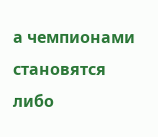а чемпионами становятся либо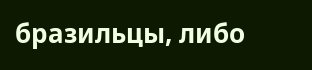бразильцы, либо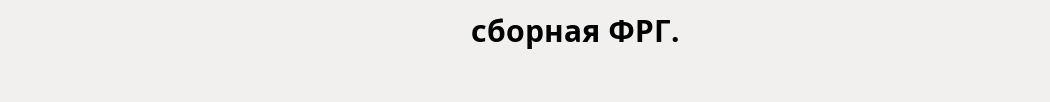сборная ФРГ.